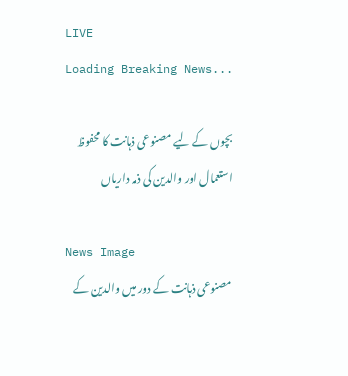LIVE
Loading Breaking News...

بچوں کے لیے مصنوعی ذہانت کا محفوظ استعمال اور والدین کی ذمہ داریاں

News Image
مصنوعی ذہانت کے دور میں والدین کے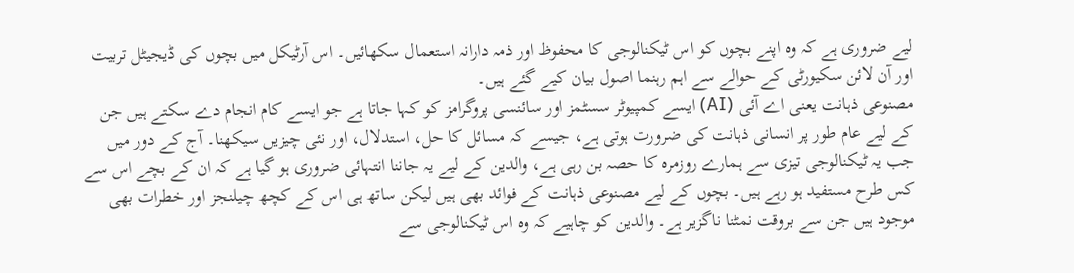لیے ضروری ہے کہ وہ اپنے بچوں کو اس ٹیکنالوجی کا محفوظ اور ذمہ دارانہ استعمال سکھائیں۔ اس آرٹیکل میں بچوں کی ڈیجیٹل تربیت اور آن لائن سکیورٹی کے حوالے سے اہم رہنما اصول بیان کیے گئے ہیں۔
مصنوعی ذہانت یعنی اے آئی (AI) ایسے کمپیوٹر سسٹمز اور سائنسی پروگرامز کو کہا جاتا ہے جو ایسے کام انجام دے سکتے ہیں جن کے لیے عام طور پر انسانی ذہانت کی ضرورت ہوتی ہے، جیسے کہ مسائل کا حل، استدلال، اور نئی چیزیں سیکھنا۔ آج کے دور میں جب یہ ٹیکنالوجی تیزی سے ہمارے روزمرہ کا حصہ بن رہی ہے، والدین کے لیے یہ جاننا انتہائی ضروری ہو گیا ہے کہ ان کے بچے اس سے کس طرح مستفید ہو رہے ہیں۔ بچوں کے لیے مصنوعی ذہانت کے فوائد بھی ہیں لیکن ساتھ ہی اس کے کچھ چیلنجز اور خطرات بھی موجود ہیں جن سے بروقت نمٹنا ناگزیر ہے۔ والدین کو چاہیے کہ وہ اس ٹیکنالوجی سے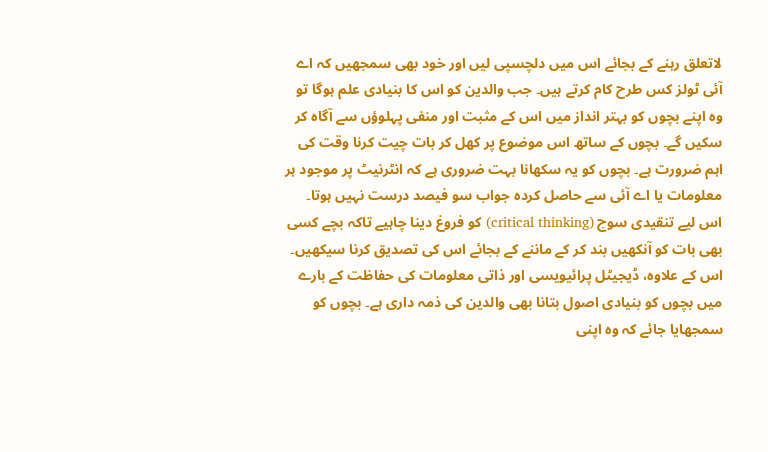لاتعلق رہنے کے بجائے اس میں دلچسپی لیں اور خود بھی سمجھیں کہ اے آئی ٹولز کس طرح کام کرتے ہیں۔ جب والدین کو اس کا بنیادی علم ہوگا تو وہ اپنے بچوں کو بہتر انداز میں اس کے مثبت اور منفی پہلوؤں سے آگاہ کر سکیں گے۔ بچوں کے ساتھ اس موضوع پر کھل کر بات چیت کرنا وقت کی اہم ضرورت ہے۔ بچوں کو یہ سکھانا بہت ضروری ہے کہ انٹرنیٹ پر موجود ہر معلومات یا اے آئی سے حاصل کردہ جواب سو فیصد درست نہیں ہوتا۔ اس لیے تنقیدی سوچ (critical thinking) کو فروغ دینا چاہیے تاکہ بچے کسی بھی بات کو آنکھیں بند کر کے ماننے کے بجائے اس کی تصدیق کرنا سیکھیں۔ اس کے علاوہ، ڈیجیٹل پرائیویسی اور ذاتی معلومات کی حفاظت کے بارے میں بچوں کو بنیادی اصول بتانا بھی والدین کی ذمہ داری ہے۔ بچوں کو سمجھایا جائے کہ وہ اپنی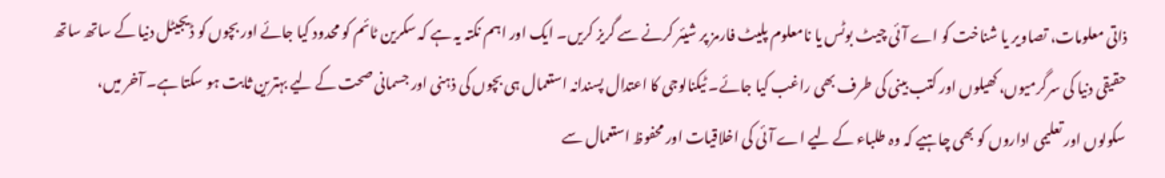ذاتی معلومات، تصاویر یا شناخت کو اے آئی چیٹ بوٹس یا نامعلوم پلیٹ فارمز پر شیئر کرنے سے گریز کریں۔ ایک اور اہم نکتہ یہ ہے کہ سکرین ٹائم کو محدود کیا جائے اور بچوں کو ڈیجیٹل دنیا کے ساتھ ساتھ حقیقی دنیا کی سرگرمیوں، کھیلوں اور کتب بینی کی طرف بھی راغب کیا جائے۔ ٹیکنالوجی کا اعتدال پسندانہ استعمال ہی بچوں کی ذہنی اور جسمانی صحت کے لیے بہترین ثابت ہو سکتا ہے۔ آخر میں، سکولوں اور تعلیمی اداروں کو بھی چاہیے کہ وہ طلباء کے لیے اے آئی کی اخلاقیات اور محفوظ استعمال سے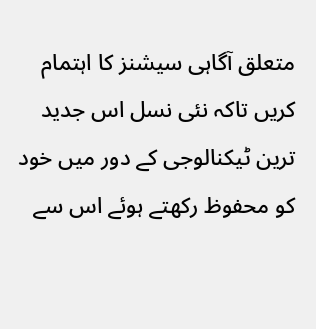متعلق آگاہی سیشنز کا اہتمام کریں تاکہ نئی نسل اس جدید ترین ٹیکنالوجی کے دور میں خود کو محفوظ رکھتے ہوئے اس سے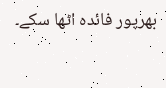بھرپور فائدہ اٹھا سکے۔